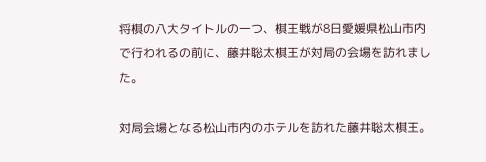将棋の八大タイトルの一つ、棋王戦が8日愛媛県松山市内で行われるの前に、藤井聡太棋王が対局の会場を訪れました。

対局会場となる松山市内のホテルを訪れた藤井聡太棋王。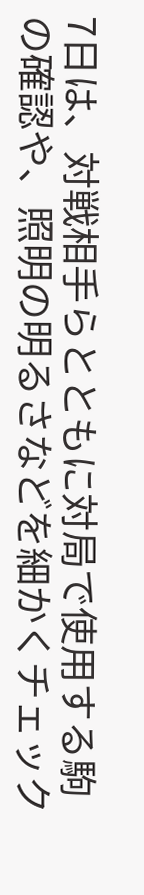7日は、対戦相手らとともに対局で使用する駒の確認や、照明の明るさなどを細かくチェック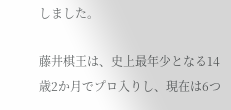しました。

藤井棋王は、史上最年少となる14歳2か月でプロ入りし、現在は6つ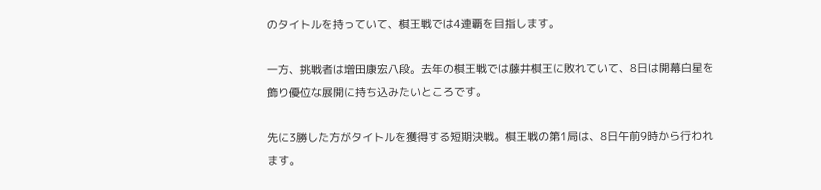のタイトルを持っていて、棋王戦では4連覇を目指します。

一方、挑戦者は増田康宏八段。去年の棋王戦では藤井棋王に敗れていて、8日は開幕白星を飾り優位な展開に持ち込みたいところです。

先に3勝した方がタイトルを獲得する短期決戦。棋王戦の第1局は、8日午前9時から行われます。